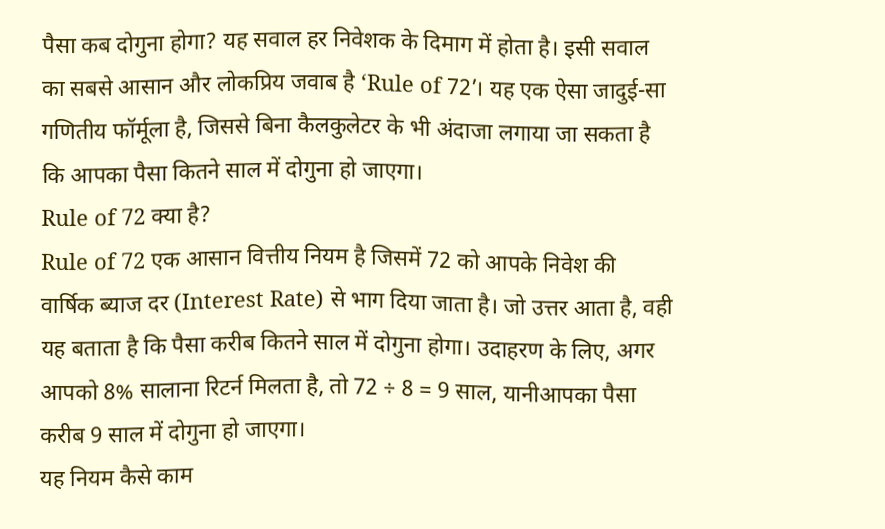पैसा कब दोगुना होगा? यह सवाल हर निवेशक के दिमाग में होता है। इसी सवाल का सबसे आसान और लोकप्रिय जवाब है ‘Rule of 72’। यह एक ऐसा जादुई-सा गणितीय फॉर्मूला है, जिससे बिना कैलकुलेटर के भी अंदाजा लगाया जा सकता है कि आपका पैसा कितने साल में दोगुना हो जाएगा।
Rule of 72 क्या है?
Rule of 72 एक आसान वित्तीय नियम है जिसमें 72 को आपके निवेश की वार्षिक ब्याज दर (Interest Rate) से भाग दिया जाता है। जो उत्तर आता है, वही यह बताता है कि पैसा करीब कितने साल में दोगुना होगा। उदाहरण के लिए, अगर आपको 8% सालाना रिटर्न मिलता है, तो 72 ÷ 8 = 9 साल, यानीआपका पैसा करीब 9 साल में दोगुना हो जाएगा।
यह नियम कैसे काम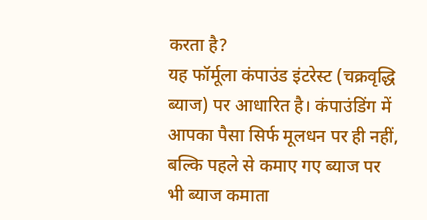करता है?
यह फॉर्मूला कंपाउंड इंटरेस्ट (चक्रवृद्धि ब्याज) पर आधारित है। कंपाउंडिंग में आपका पैसा सिर्फ मूलधन पर ही नहीं, बल्कि पहले से कमाए गए ब्याज पर भी ब्याज कमाता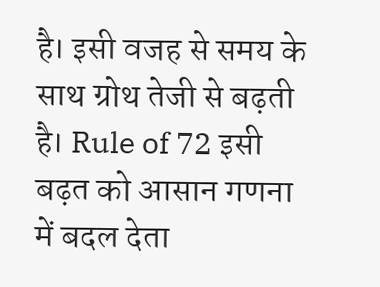है। इसी वजह से समय के साथ ग्रोथ तेजी से बढ़ती है। Rule of 72 इसी बढ़त को आसान गणना में बदल देता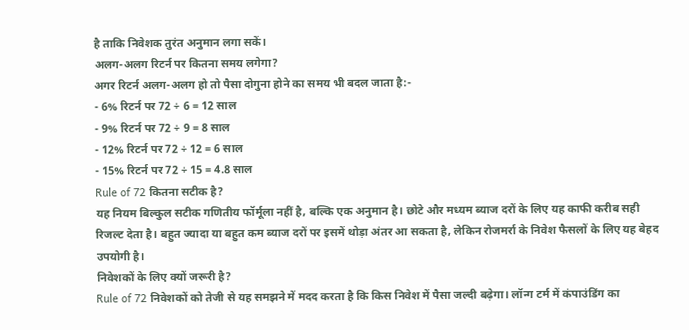है ताकि निवेशक तुरंत अनुमान लगा सकें।
अलग-अलग रिटर्न पर कितना समय लगेगा?
अगर रिटर्न अलग-अलग हो तो पैसा दोगुना होने का समय भी बदल जाता है:-
- 6% रिटर्न पर 72 ÷ 6 = 12 साल
- 9% रिटर्न पर 72 ÷ 9 = 8 साल
- 12% रिटर्न पर 72 ÷ 12 = 6 साल
- 15% रिटर्न पर 72 ÷ 15 = 4.8 साल
Rule of 72 कितना सटीक है?
यह नियम बिल्कुल सटीक गणितीय फॉर्मूला नहीं है, बल्कि एक अनुमान है। छोटे और मध्यम ब्याज दरों के लिए यह काफी करीब सही रिजल्ट देता है। बहुत ज्यादा या बहुत कम ब्याज दरों पर इसमें थोड़ा अंतर आ सकता है, लेकिन रोजमर्रा के निवेश फैसलों के लिए यह बेहद उपयोगी है।
निवेशकों के लिए क्यों जरूरी है?
Rule of 72 निवेशकों को तेजी से यह समझने में मदद करता है कि किस निवेश में पैसा जल्दी बढ़ेगा। लॉन्ग टर्म में कंपाउंडिंग का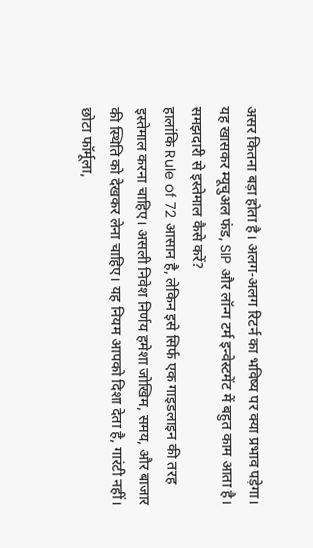असर कितना बड़ा होता है। अलग-अलग रिटर्न का भविष्य पर क्या प्रभाव पड़ेगा। यह खासकर म्यूचुअल फंड, SIP और लॉन्ग टर्म इन्वेस्टमेंट में बहुत काम आता है।
समझदारी से इस्तेमाल कैसे करें?
हालांकि Rule of 72 आसान है, लेकिन इसे सिर्फ एक गाइडलाइन की तरह इस्तेमाल करना चाहिए। असली निवेश निर्णय हमेशा जोखिम, समय, और बाजार की स्थिति को देखकर लेना चाहिए। यह नियम आपको दिशा देता है, गारंटी नहीं।
छोटा फॉर्मूला,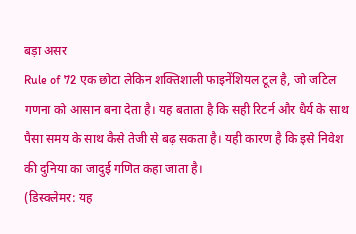बड़ा असर
Rule of 72 एक छोटा लेकिन शक्तिशाली फाइनेंशियल टूल है, जो जटिल गणना को आसान बना देता है। यह बताता है कि सही रिटर्न और धैर्य के साथ पैसा समय के साथ कैसे तेजी से बढ़ सकता है। यही कारण है कि इसे निवेश की दुनिया का जादुई गणित कहा जाता है।
(डिस्क्लेमर: यह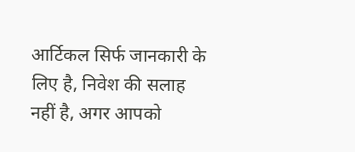आर्टिकल सिर्फ जानकारी के लिए है, निवेश की सलाह नहीं है, अगर आपको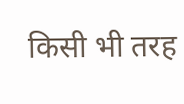किसी भी तरह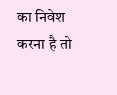का निवेश करना है तो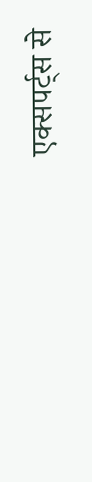एक्सपर्ट्स से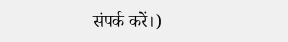संपर्क करें।)